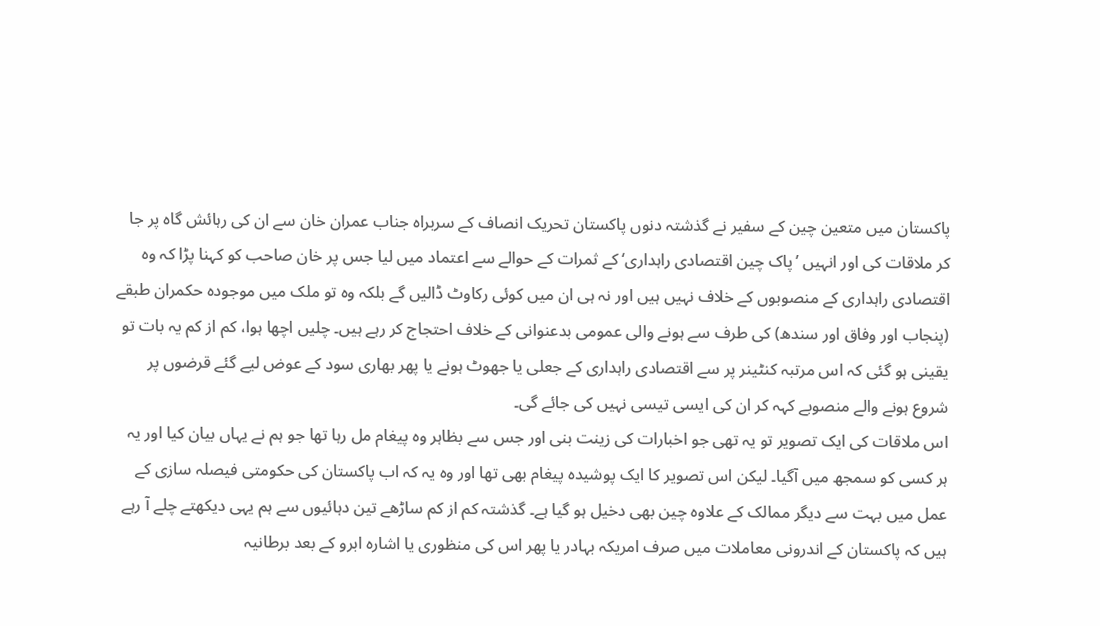پاکستان میں متعین چین کے سفیر نے گذشتہ دنوں پاکستان تحریک انصاف کے سربراہ جناب عمران خان سے ان کی رہائش گاہ پر جا کر ملاقات کی اور انہیں ’پاک چین اقتصادی راہداری‘ کے ثمرات کے حوالے سے اعتماد میں لیا جس پر خان صاحب کو کہنا پڑا کہ وہ اقتصادی راہداری کے منصوبوں کے خلاف نہیں ہیں اور نہ ہی ان میں کوئی رکاوٹ ڈالیں گے بلکہ وہ تو ملک میں موجودہ حکمران طبقے (پنجاب اور وفاق اور سندھ) کی طرف سے ہونے والی عمومی بدعنوانی کے خلاف احتجاج کر رہے ہیں۔ چلیں اچھا ہوا، کم از کم یہ بات تو یقینی ہو گئی کہ اس مرتبہ کنٹینر پر سے اقتصادی راہداری کے جعلی یا جھوٹ ہونے یا پھر بھاری سود کے عوض لیے گئے قرضوں پر شروع ہونے والے منصوبے کہہ کر ان کی ایسی تیسی نہیں کی جائے گی۔
اس ملاقات کی ایک تصویر تو یہ تھی جو اخبارات کی زینت بنی اور جس سے بظاہر وہ پیغام مل رہا تھا جو ہم نے یہاں بیان کیا اور یہ ہر کسی کو سمجھ میں آگیا۔ لیکن اس تصویر کا ایک پوشیدہ پیغام بھی تھا اور وہ یہ کہ اب پاکستان کی حکومتی فیصلہ سازی کے عمل میں بہت سے دیگر ممالک کے علاوہ چین بھی دخیل ہو گیا ہے۔ گذشتہ کم از کم ساڑھے تین دہائیوں سے ہم یہی دیکھتے چلے آ رہے ہیں کہ پاکستان کے اندرونی معاملات میں صرف امریکہ بہادر یا پھر اس کی منظوری یا اشارہ ابرو کے بعد برطانیہ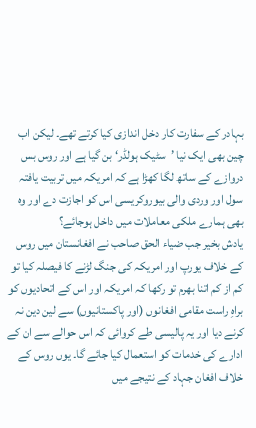بہادر کے سفارت کار دخل اندازی کیا کرتے تھے۔ لیکن اب چین بھی ایک نیا ’سٹیک ہولڈر‘ بن گیا ہے اور روس بس دروازے کے ساتھ لگا کھڑا ہے کہ امریکہ میں تربیت یافتہ سول اور وردی والی بیوروکریسی اس کو اجازت دے اور وہ بھی ہمارے ملکی معاملات میں داخل ہوجائے؟
یادش بخیر جب ضیاء الحق صاحب نے افغانستان میں روس کے خلاف یورپ اور امریکہ کی جنگ لڑنے کا فیصلہ کیا تو کم از کم اتنا بھرم تو رکھا کہ امریکہ اور اس کے اتحادیوں کو براہِ راست مقامی افغانوں (اور پاکستانیوں) سے لین دین نہ کرنے دیا اور یہ پالیسی طے کروائی کہ اس حوالے سے ان کے ادارے کی خدمات کو استعمال کیا جائے گا۔ یوں روس کے خلاف افغان جہاد کے نتیجے میں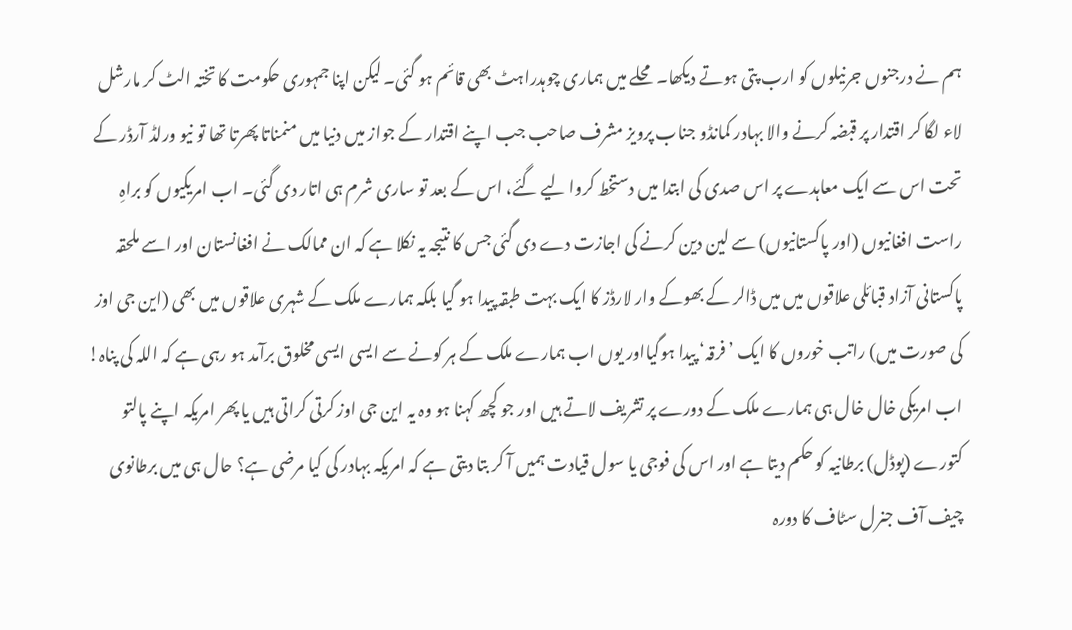ہم نے درجنوں جرنیلوں کو ارب پتی ہوتے دیکھا۔ محلے میں ہماری چوہدراہٹ بھی قائم ہو گئی۔ لیکن اپنا جمہوری حکومت کا تختہ الٹ کر مارشل لاء لگا کر اقتدار پر قبضہ کرنے والا بہادر کمانڈو جناب پرویز مشرف صاحب جب اپنے اقتدار کے جواز میں دنیا میں منمناتا پھرتا تھا تو نیو ورلڈ آرڈر کے تحت اس سے ایک معاہدے پر اس صدی کی ابتدا میں دستخط کروا لیے گئے، اس کے بعد تو ساری شرم ہی اتار دی گئی۔ اب امریکیوں کو براہِ راست افغانیوں (اور پاکستانیوں) سے لین دین کرنے کی اجازت دے دی گئی جس کا نتیجہ یہ نکلا ہے کہ ان ممالک نے افغانستان اور اسے ملحقہ پاکستانی آزاد قبائلی علاقوں میں میں ڈالر کے بھوکے وار لارڈز کا ایک بہت طبقہ پیدا ہو گیا بلکہ ہمارے ملک کے شہری علاقوں میں بھی (این جی اوز کی صورت میں) راتب خوروں کا ایک ’فرقہ‘ پیدا ہوگیااور یوں اب ہمارے ملک کے ہر کونے سے ایسی ایسی مخلوق برآمد ہو رہی ہے کہ اللہ کی پناہ! اب امریکی خال خال ہی ہمارے ملک کے دورے پر تشریف لاتے ہیں اور جو کچھ کہنا ہو وہ یہ این جی اوز کرتی کراتی ہیں یا پھر امریکہ اپنے پالتو کتورے (پوڈل) برطانیہ کو حکم دیتا ہے اور اس کی فوجی یا سول قیادت ہمیں آ کر بتا دیتی ہے کہ امریکہ بہادر کی کیا مرضی ہے؟ حال ہی میں برطانوی چیف آف جنرل سٹاف کا دورہ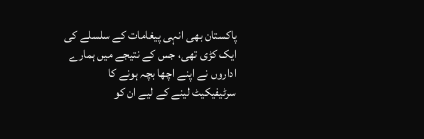پاکستان بھی انہی پیغامات کے سلسلے کی ایک کڑی تھی، جس کے نتیجے میں ہمارے اداروں نے اپنے اچھا بچہ ہونے کا سرٹیفیکیٹ لینے کے لیے ان کو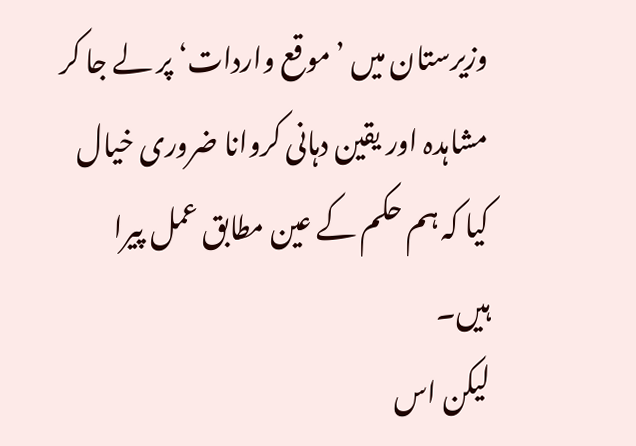وزیرستان میں ’موقع واردات‘ پر لے جا کر مشاہدہ اور یقین دہانی کروانا ضروری خیال کیا کہ ہم حکم کے عین مطابق عمل پیرا ہیں۔
لیکن اس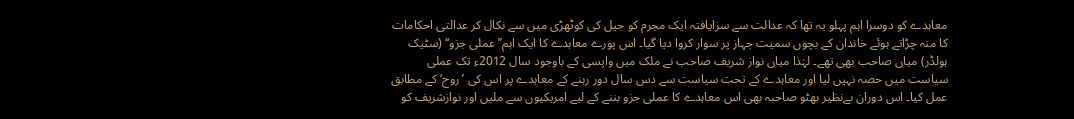معاہدے کو دوسرا اہم پہلو یہ تھا کہ عدالت سے سزایافتہ ایک مجرم کو جیل کی کوٹھڑی میں سے نکال کر عدالتی احکامات کا منہ چڑاتے ہوئے خاندان کے بچوں سمیت جہاز پر سوار کروا دیا گیا۔ اس پورے معاہدے کا ایک اہم’’ عملی جزو‘‘ (سٹیک ہولڈر) میاں صاحب بھی تھے۔ لہٰذا میاں نواز شریف صاحب نے ملک میں واپسی کے باوجود سال 2012ء تک عملی سیاست میں حصہ نہیں لیا اور معاہدے کے تحت سیاست سے دس سال دور رہنے کے معاہدے پر اس کی ’روح‘ کے مطابق عمل کیا۔ اس دوران بےنظیر بھٹو صاحبہ بھی اس معاہدے کا عملی جزو بننے کے لیے امریکیوں سے ملیں اور نوازشریف کو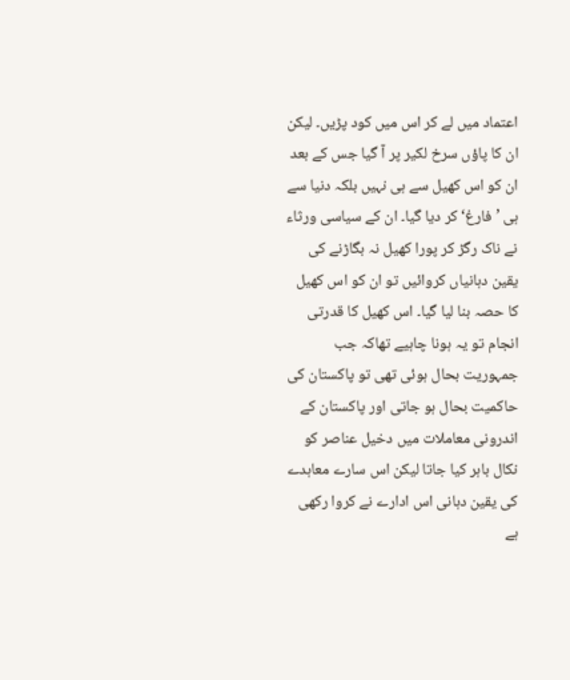اعتماد میں لے کر اس میں کود پڑیں۔ لیکن ان کا پاؤں سرخ لکیر پر آ گیا جس کے بعد ان کو اس کھیل سے ہی نہیں بلکہ دنیا سے ہی ’فارغ‘ کر دیا گیا۔ ان کے سیاسی ورثاء نے ناک رگڑ کر پورا کھیل نہ بگاڑنے کی یقین دہانیاں کروائیں تو ان کو اس کھیل کا حصہ بنا لیا گیا۔ اس کھیل کا قدرتی انجام تو یہ ہونا چاہیے تھاکہ جب جمہوریت بحال ہوئی تھی تو پاکستان کی حاکمیت بحال ہو جاتی اور پاکستان کے اندرونی معاملات میں دخیل عناصر کو نکال باہر کیا جاتا لیکن اس سارے معاہدے کی یقین دہانی اس ادارے نے کروا رکھی ہے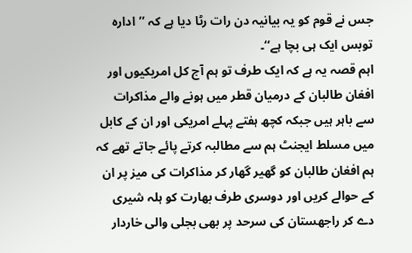جس نے قوم کو یہ بیانیہ دن رات رٹا دیا ہے کہ ’’ادارہ توبس ایک ہی بچا ہے‘‘۔
اہم قصہ یہ ہے کہ ایک طرف تو ہم آج کل امریکیوں اور افغان طالبان کے درمیان قطر میں ہونے والے مذاکرات سے باہر ہیں جبکہ کچھ ہفتے پہلے امریکی اور ان کے کابل میں مسلط ایجنٹ ہم سے مطالبہ کرتے پائے جاتے تھے کہ ہم افغان طالبان کو گھیر گھار کر مذاکرات کی میز پر ان کے حوالے کریں اور دوسری طرف بھارت کو ہلہ شیری دے کر راجھستان کی سرحد پر بھی بجلی والی خاردار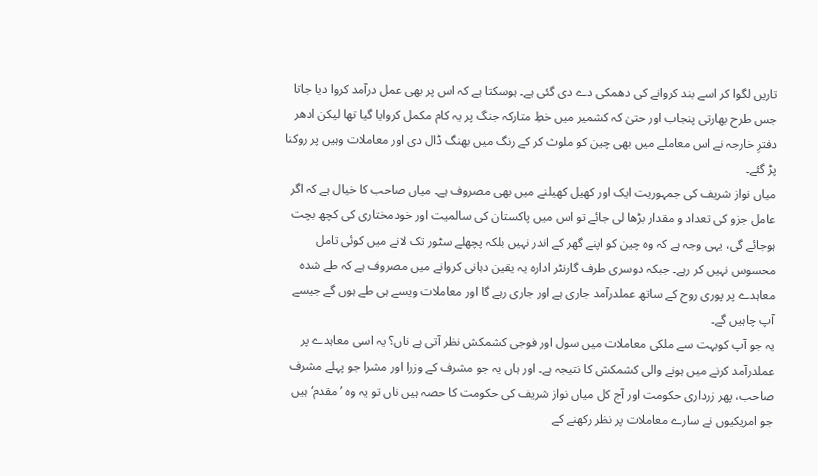تاریں لگوا کر اسے بند کروانے کی دھمکی دے دی گئی ہے۔ ہوسکتا ہے کہ اس پر بھی عمل درآمد کروا دیا جاتا جس طرح بھارتی پنجاب اور حتیٰ کہ کشمیر میں خطِ متارکہ جنگ پر یہ کام مکمل کروایا گیا تھا لیکن ادھر دفترِ خارجہ نے اس معاملے میں بھی چین کو ملوث کر کے رنگ میں بھنگ ڈال دی اور معاملات وہیں پر روکنا پڑ گئے۔
میاں نواز شریف کی جمہوریت ایک اور کھیل کھیلنے میں بھی مصروف ہے۔ میاں صاحب کا خیال ہے کہ اگر عامل جزو کی تعداد و مقدار بڑھا لی جائے تو اس میں پاکستان کی سالمیت اور خودمختاری کی کچھ بچت ہوجائے گی، یہی وجہ ہے کہ وہ چین کو اپنے گھر کے اندر نہیں بلکہ پچھلے سٹور تک لانے میں کوئی تامل محسوس نہیں کر رہے۔ جبکہ دوسری طرف گارنٹر ادارہ یہ یقین دہانی کروانے میں مصروف ہے کہ طے شدہ معاہدے پر پوری روح کے ساتھ عملدرآمد جاری ہے اور جاری رہے گا اور معاملات ویسے ہی طے ہوں گے جیسے آپ چاہیں گے۔
یہ جو آپ کوبہت سے ملکی معاملات میں سول اور فوجی کشمکش نظر آتی ہے ناں؟ یہ اسی معاہدے پر عملدرآمد کرنے میں ہونے والی کشمکش کا نتیجہ ہے۔ اور ہاں یہ جو مشرف کے وزرا اور مشرا جو پہلے مشرف صاحب، پھر زرداری حکومت اور آج کل میاں نواز شریف کی حکومت کا حصہ ہیں ناں تو یہ وہ ’مقدم‘ ہیں جو امریکیوں نے سارے معاملات پر نظر رکھنے کے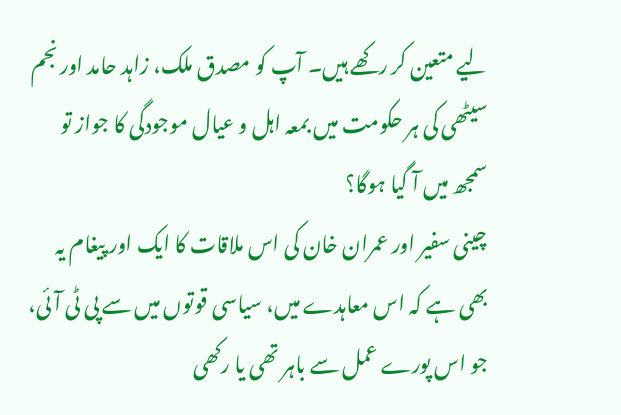لیے متعین کر رکھے ہیں۔ آپ کو مصدق ملک، زاہد حامد اور نجم سیٹھی کی ہر حکومت میں بمعہ اہل و عیال موجودگی کا جواز تو سمجھ میں آ گیا ہوگا؟
چینی سفیر اور عمران خان کی اس ملاقات کا ایک اور پیغام یہ بھی ہے کہ اس معاہدے میں، سیاسی قوتوں میں سے پی ٹی آئی، جو اس پورے عمل سے باہر تھی یا رکھی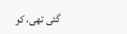گئی تھی، کو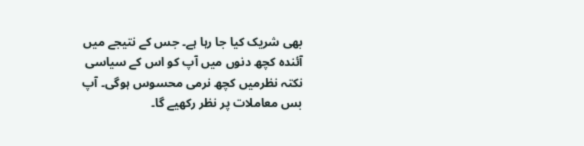بھی شریک کیا جا رہا ہے۔ جس کے نتیجے میں آئندہ کچھ دنوں میں آپ کو اس کے سیاسی نکتہ نظرمیں کچھ نرمی محسوس ہوگی۔ آپ بس معاملات پر نظر رکھیے گا۔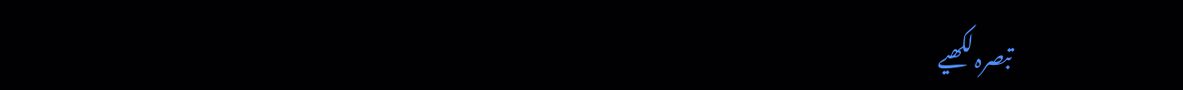تبصرہ لکھیے